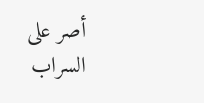أصر على السراب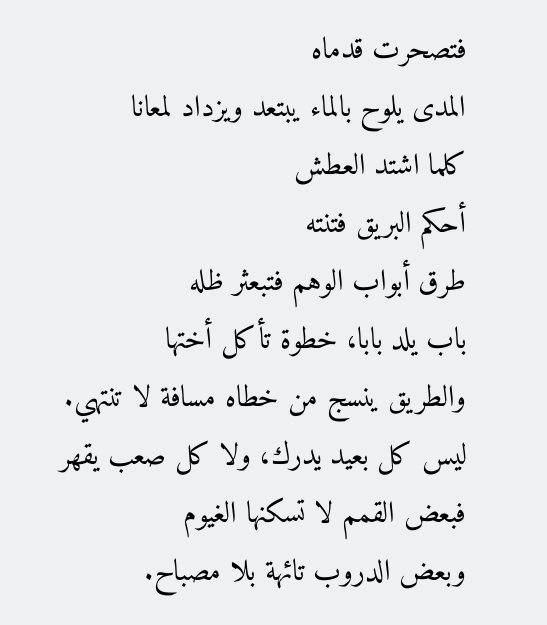فتصحرت قدماه
المدى يلوح بالماء يبتعد ويزداد لمعانا
كلما اشتد العطش
أحكم البريق فتنته
طرق أبواب الوهم فتبعثر ظله
باب يلد بابا، خطوة تأكل أختها
والطريق ينسج من خطاه مسافة لا تنتهي.
ليس كل بعيد يدرك، ولا كل صعب يقهر
فبعض القمم لا تسكنها الغيوم
وبعض الدروب تائهة بلا مصباح.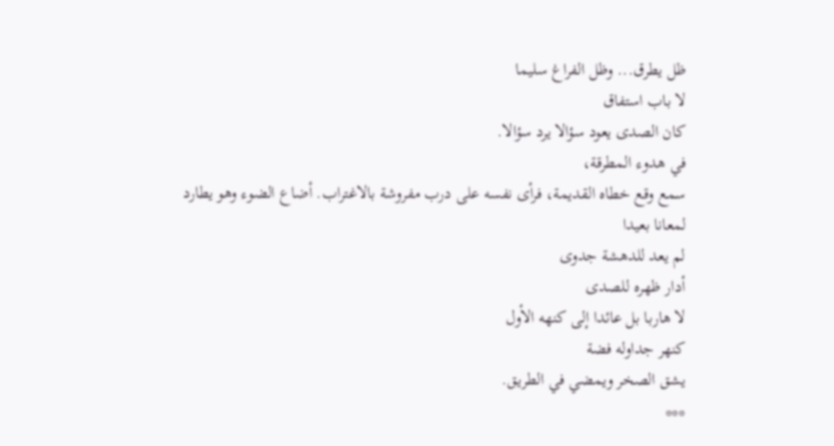ظل يطرق... وظل الفراغ سليما
لا باب استفاق
كان الصدى يعود سؤالا يرد سؤالا.
في هدوء المطرقة،
سمع وقع خطاه القديمة، فرأى نفسه على درب مفروشة بالاغتراب. أضاع الضوء وهو يطارد لمعانا بعيدا
لم يعد للدهشة جدوى
أدار ظهره للصدى
لا هاربا بل عائدا إلى كنهه الأول
كنهر جداوله فضة
يشق الصخر ويمضي في الطريق.
***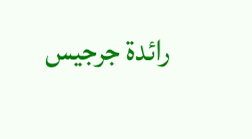رائدة جرجيس